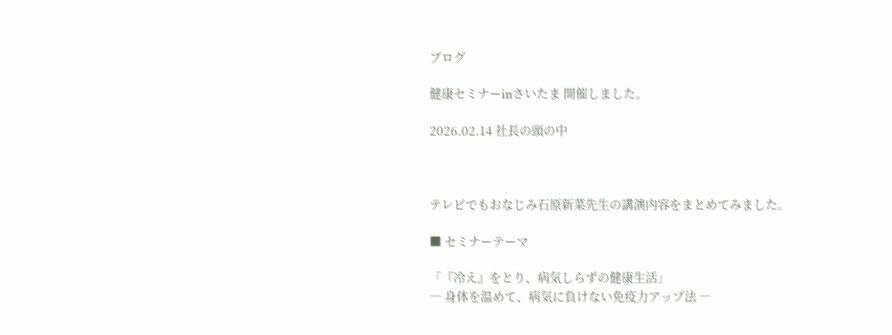ブログ

健康セミナーinさいたま 開催しました。

2026.02.14 社長の頭の中



テレビでもおなじみ石原新菜先生の講演内容をまとめてみました。

■ セミナーテーマ

「『冷え』をとり、病気しらずの健康生活」
― 身体を温めて、病気に負けない免疫力アップ法 ―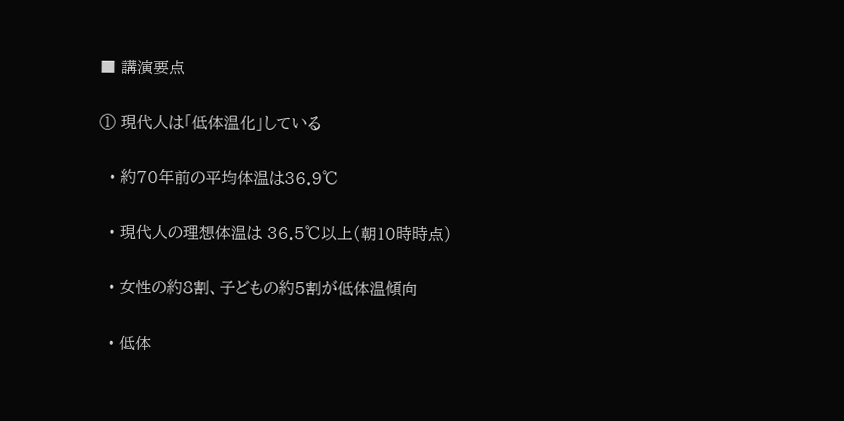■ 講演要点

① 現代人は「低体温化」している

  • 約70年前の平均体温は36.9℃

  • 現代人の理想体温は 36.5℃以上(朝10時時点)

  • 女性の約8割、子どもの約5割が低体温傾向

  • 低体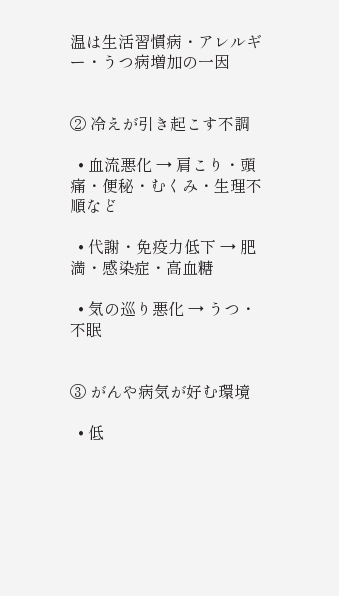温は生活習慣病・アレルギー・うつ病増加の一因


② 冷えが引き起こす不調

  • 血流悪化 → 肩こり・頭痛・便秘・むくみ・生理不順など

  • 代謝・免疫力低下 → 肥満・感染症・高血糖

  • 気の巡り悪化 → うつ・不眠


③ がんや病気が好む環境

  • 低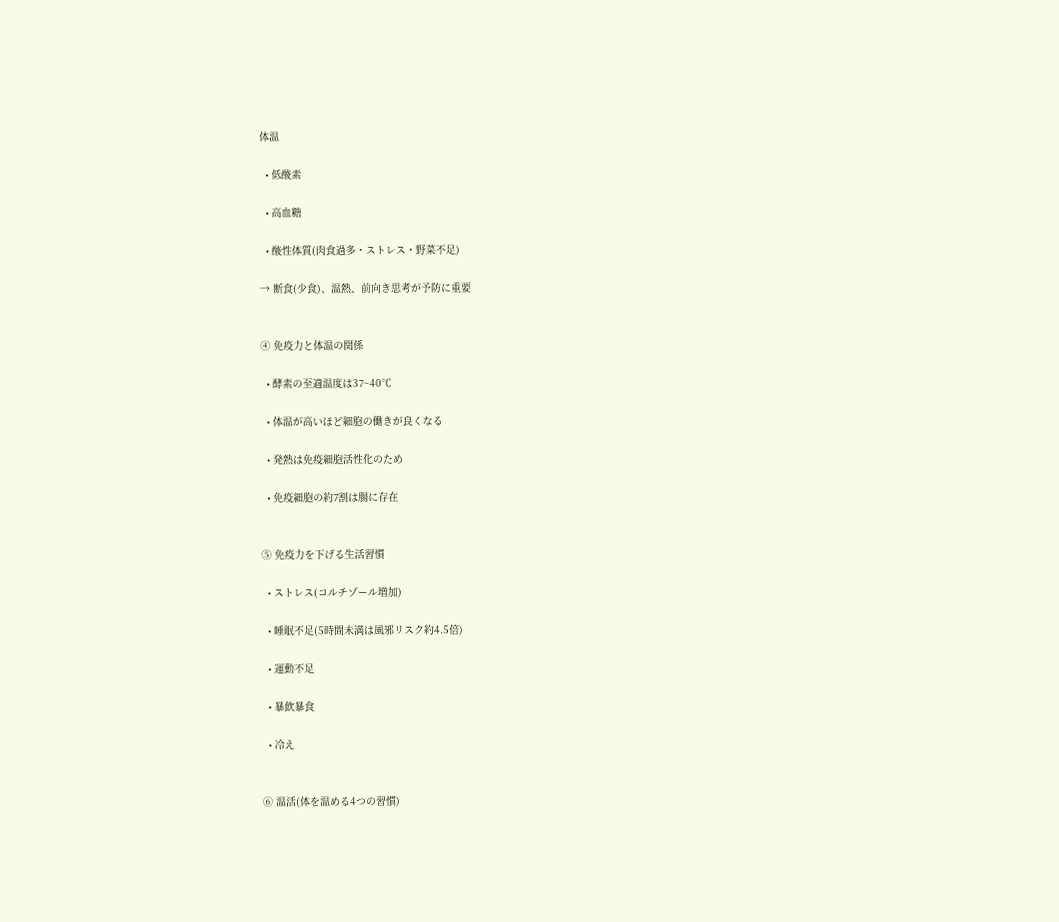体温

  • 低酸素

  • 高血糖

  • 酸性体質(肉食過多・ストレス・野菜不足)

→ 断食(少食)、温熱、前向き思考が予防に重要


④ 免疫力と体温の関係

  • 酵素の至適温度は37~40℃

  • 体温が高いほど細胞の働きが良くなる

  • 発熱は免疫細胞活性化のため

  • 免疫細胞の約7割は腸に存在


⑤ 免疫力を下げる生活習慣

  • ストレス(コルチゾール増加)

  • 睡眠不足(5時間未満は風邪リスク約4.5倍)

  • 運動不足

  • 暴飲暴食

  • 冷え


⑥ 温活(体を温める4つの習慣)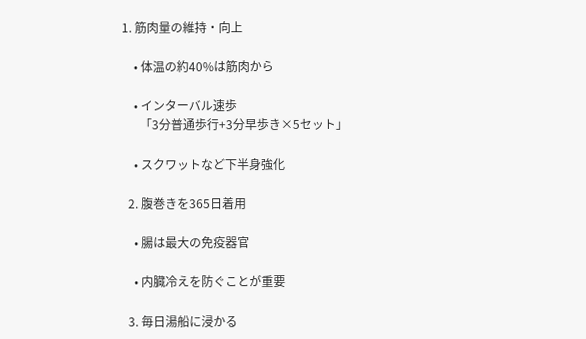1. 筋肉量の維持・向上

    • 体温の約40%は筋肉から

    • インターバル速歩
      「3分普通歩行+3分早歩き×5セット」

    • スクワットなど下半身強化

  2. 腹巻きを365日着用

    • 腸は最大の免疫器官

    • 内臓冷えを防ぐことが重要

  3. 毎日湯船に浸かる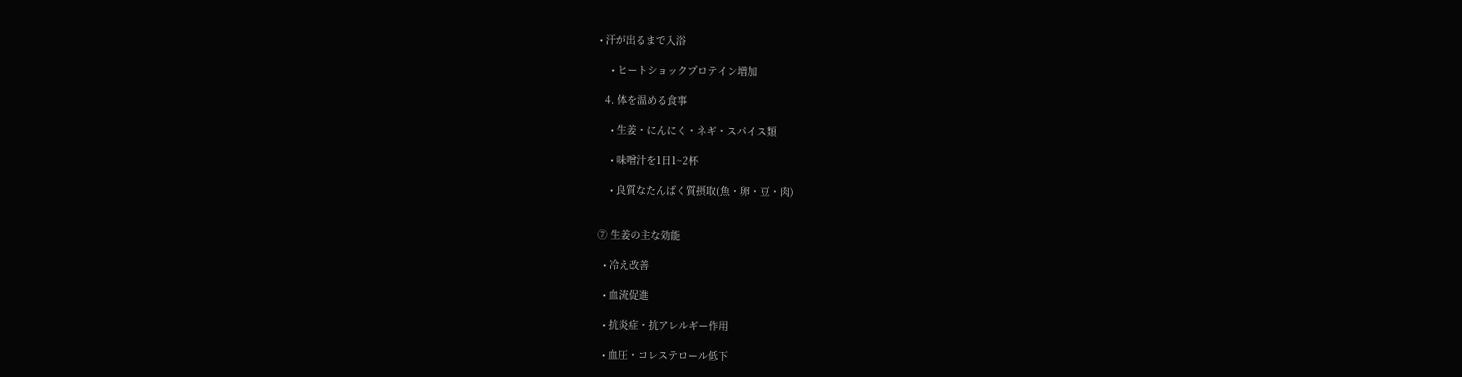• 汗が出るまで入浴

    • ヒートショックプロテイン増加

  4. 体を温める食事

    • 生姜・にんにく・ネギ・スパイス類

    • 味噌汁を1日1~2杯

    • 良質なたんぱく質摂取(魚・卵・豆・肉)


⑦ 生姜の主な効能

  • 冷え改善

  • 血流促進

  • 抗炎症・抗アレルギー作用

  • 血圧・コレステロール低下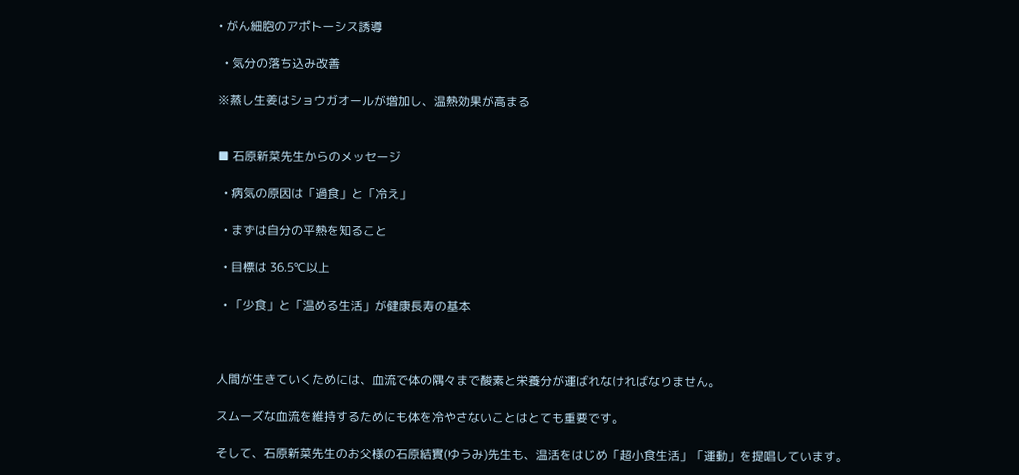• がん細胞のアポトーシス誘導

  • 気分の落ち込み改善

※蒸し生姜はショウガオールが増加し、温熱効果が高まる


■ 石原新菜先生からのメッセージ

  • 病気の原因は「過食」と「冷え」

  • まずは自分の平熱を知ること

  • 目標は 36.5℃以上

  • 「少食」と「温める生活」が健康長寿の基本



人間が生きていくためには、血流で体の隅々まで酸素と栄養分が運ばれなければなりません。

スムーズな血流を維持するためにも体を冷やさないことはとても重要です。

そして、石原新菜先生のお父様の石原結實(ゆうみ)先生も、温活をはじめ「超小食生活」「運動」を提唱しています。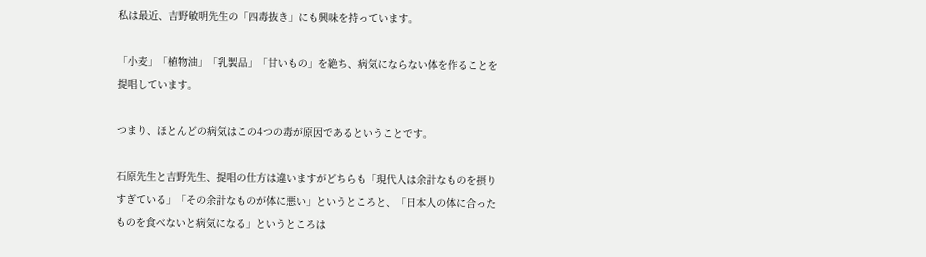私は最近、吉野敏明先生の「四毒抜き」にも興味を持っています。

「小麦」「植物油」「乳製品」「甘いもの」を絶ち、病気にならない体を作ることを提唱しています。

つまり、ほとんどの病気はこの4つの毒が原因であるということです。

石原先生と吉野先生、提唱の仕方は違いますがどちらも「現代人は余計なものを摂りすぎている」「その余計なものが体に悪い」というところと、「日本人の体に合ったものを食べないと病気になる」というところは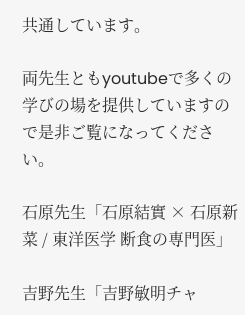共通しています。

両先生ともyoutubeで多くの学びの場を提供していますので是非ご覧になってください。

石原先生「石原結實 × 石原新菜 / 東洋医学 断食の専門医」

吉野先生「吉野敏明チャ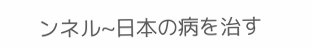ンネル~日本の病を治す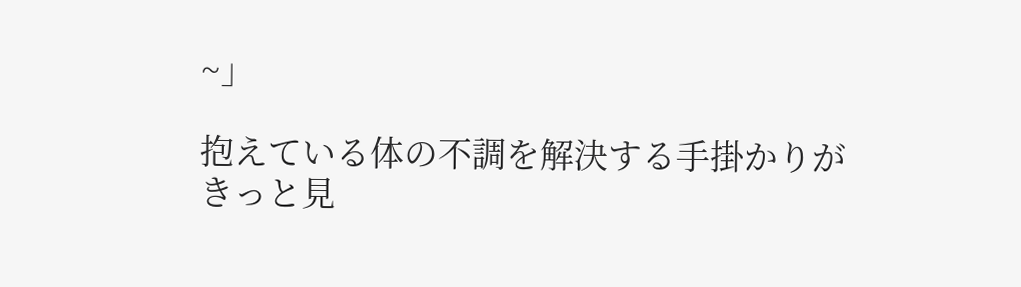~」

抱えている体の不調を解決する手掛かりがきっと見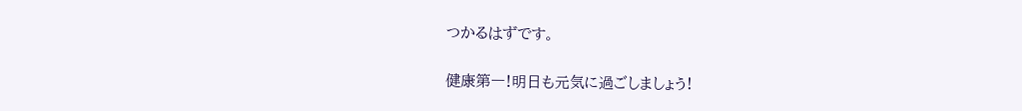つかるはずです。

健康第一!明日も元気に過ごしましょう!